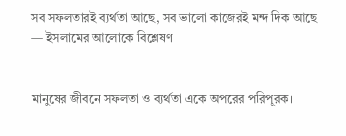সব সফলতারই ব্যর্থতা আছে, সব ভালো কাজেরই মন্দ দিক আছে — ইসলামের আলোকে বিশ্লেষণ


মানুষের জীবনে সফলতা ও ব্যর্থতা একে অপরের পরিপূরক।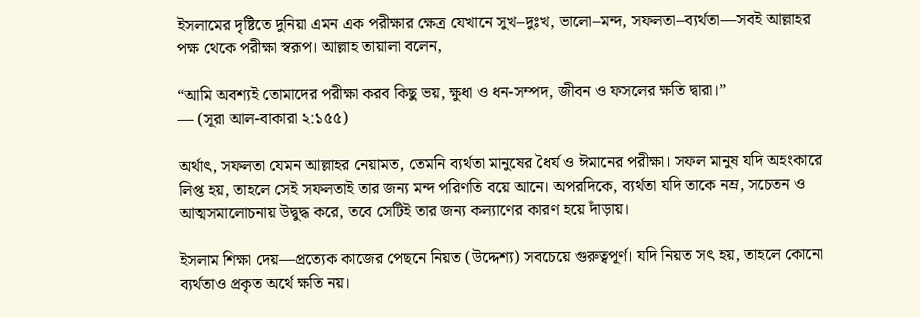ইসলামের দৃষ্টিতে দুনিয়া এমন এক পরীক্ষার ক্ষেত্র যেখানে সুখ–দুঃখ, ভালো–মন্দ, সফলতা–ব্যর্থতা—সবই আল্লাহর পক্ষ থেকে পরীক্ষা স্বরূপ। আল্লাহ তায়ালা বলেন,

“আমি অবশ্যই তোমাদের পরীক্ষা করব কিছু ভয়, ক্ষুধা ও ধন-সম্পদ, জীবন ও ফসলের ক্ষতি দ্বারা।”
— (সূরা আল-বাকারা ২:১৫৫)

অর্থাৎ, সফলতা যেমন আল্লাহর নেয়ামত, তেমনি ব্যর্থতা মানুষের ধৈর্য ও ঈমানের পরীক্ষা। সফল মানুষ যদি অহংকারে লিপ্ত হয়, তাহলে সেই সফলতাই তার জন্য মন্দ পরিণতি বয়ে আনে। অপরদিকে, ব্যর্থতা যদি তাকে নম্র, সচেতন ও আত্মসমালোচনায় উদ্বুদ্ধ করে, তবে সেটিই তার জন্য কল্যাণের কারণ হয়ে দাঁড়ায়।

ইসলাম শিক্ষা দেয়—প্রত্যেক কাজের পেছনে নিয়ত (উদ্দেশ্য) সবচেয়ে গুরুত্বপূর্ণ। যদি নিয়ত সৎ হয়, তাহলে কোনো ব্যর্থতাও প্রকৃত অর্থে ক্ষতি নয়।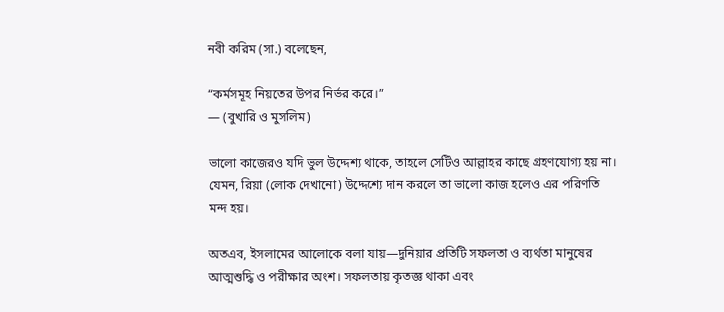নবী করিম (সা.) বলেছেন,

“কর্মসমূহ নিয়তের উপর নির্ভর করে।”
— (বুখারি ও মুসলিম)

ভালো কাজেরও যদি ভুল উদ্দেশ্য থাকে, তাহলে সেটিও আল্লাহর কাছে গ্রহণযোগ্য হয় না। যেমন, রিয়া (লোক দেখানো) উদ্দেশ্যে দান করলে তা ভালো কাজ হলেও এর পরিণতি মন্দ হয়।

অতএব, ইসলামের আলোকে বলা যায়—দুনিয়ার প্রতিটি সফলতা ও ব্যর্থতা মানুষের আত্মশুদ্ধি ও পরীক্ষার অংশ। সফলতায় কৃতজ্ঞ থাকা এবং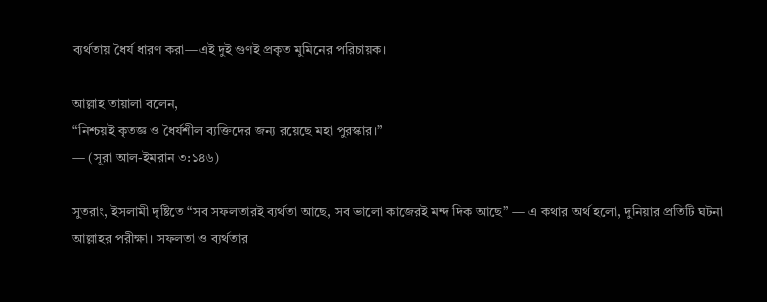ব্যর্থতায় ধৈর্য ধারণ করা—এই দুই গুণই প্রকৃত মুমিনের পরিচায়ক।

আল্লাহ তায়ালা বলেন,
“নিশ্চয়ই কৃতজ্ঞ ও ধৈর্যশীল ব্যক্তিদের জন্য রয়েছে মহা পুরস্কার।”
— (সূরা আল-ইমরান ৩:১৪৬)

সুতরাং, ইসলামী দৃষ্টিতে “সব সফলতারই ব্যর্থতা আছে, সব ভালো কাজেরই মন্দ দিক আছে” — এ কথার অর্থ হলো, দুনিয়ার প্রতিটি ঘটনা আল্লাহর পরীক্ষা। সফলতা ও ব্যর্থতার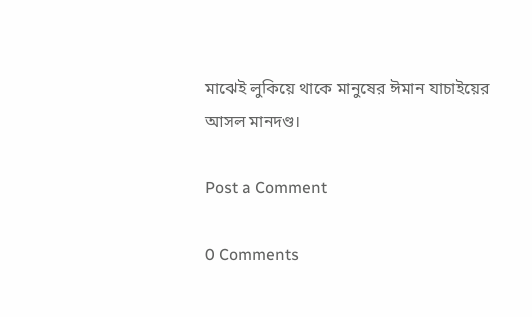মাঝেই লুকিয়ে থাকে মানুষের ঈমান যাচাইয়ের আসল মানদণ্ড।

Post a Comment

0 Comments